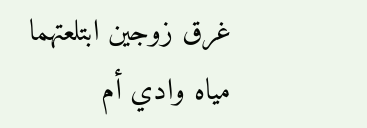غرق زوجين ابتلعتهما مياه وادي أم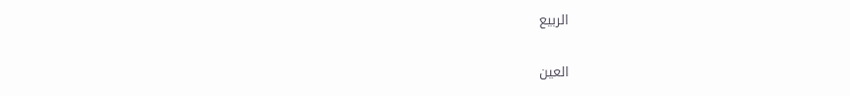الربيع

العين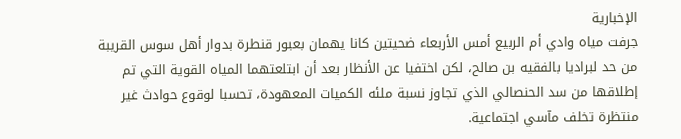الإخبارية
جرفت مياه وادي أم الربيع أمس الأربعاء ضحيتين كانا يهمان بعبور قنطرة بدوار أهل سوس القريبة من حد لبراديا بالفقيه بن صالح، لكن اختفيا عن الأنظار بعد أن ابتلعتهما المياه القوية التي تم إطلاقها من سد الحنصالي الذي تجاوز نسبة ملئه الكميات المعهودة، تحسبا لوقوع حوادث غير منتظرة تخلف مآسي اجتماعية.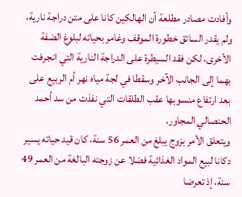وأفادت مصادر مطلعة أن الهالكين كانا على متن دراجة نارية، ولم يقدر السائق خطورة الموقف وغامر بحياته لبلوغ الضفة الأخرى، لكن فقد السيطرة على الدراجة النارية التي انجرفت بهما إلى الجانب الآخر وسقطا في لجة مياه نهر أم الربيع على بعد ارتفاع منسوبها عقب الطلقات التي نفذت من سد أحمد الحنصالي المجاور.
ويتعلق الأمر بزوج يبلغ من العمر 56 سنة، كان قيد حياته يسير دكانا لبيع المواد الغذائية فضلا عن زوجته البالغة من العمر 49 سنة، إذ تعرضا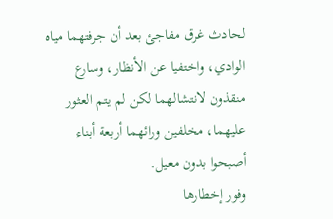لحادث غرق مفاجئ بعد أن جرفتهما مياه الوادي، واختفيا عن الأنظار، وسارع منقذون لانتشالهما لكن لم يتم العثور عليهما، مخلفين ورائهما أربعة أبناء أصبحوا بدون معيل.
وفور إخطارها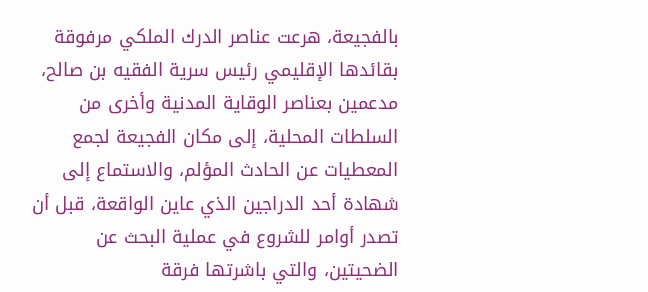بالفجيعة، هرعت عناصر الدرك الملكي مرفوقة بقائدها الإقليمي رئيس سرية الفقيه بن صالح، مدعمين بعناصر الوقاية المدنية وأخرى من السلطات المحلية، إلى مكان الفجيعة لجمع المعطيات عن الحادث المؤلم، والاستماع إلى شهادة أحد الدراجين الذي عاين الواقعة، قبل أن تصدر أوامر للشروع في عملية البحث عن الضحيتين، والتي باشرتها فرقة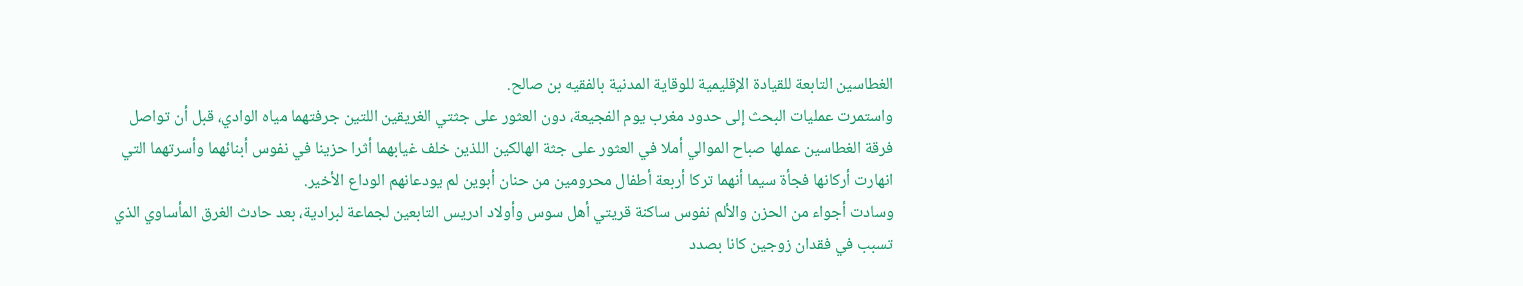الغطاسين التابعة للقيادة الإقليمية للوقاية المدنية بالفقيه بن صالح.
واستمرت عمليات البحث إلى حدود مغرب يوم الفجيعة، دون العثور على جثتي الغريقين اللتين جرفتهما مياه الوادي، قبل أن تواصل فرقة الغطاسين عملها صباح الموالي أملا في العثور على جثة الهالكين اللذين خلف غيابهما أثرا حزينا في نفوس أبنائهما وأسرتهما التي انهارت أركانها فجأة سيما أنهما تركا أربعة أطفال محرومين من حنان أبوين لم يودعانهم الوداع الأخير.
وسادت أجواء من الحزن والألم نفوس ساكنة قريتي أهل سوس وأولاد ادريس التابعين لجماعة لبرادية، بعد حادث الغرق المأساوي الذي تسبب في فقدان زوجين كانا بصدد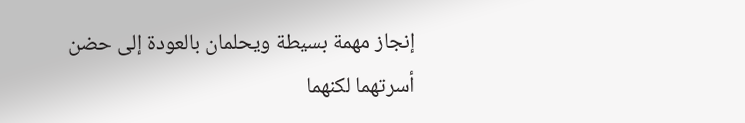إنجاز مهمة بسيطة ويحلمان بالعودة إلى حضن أسرتهما لكنهما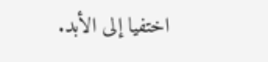اختفيا إلى الأبد.